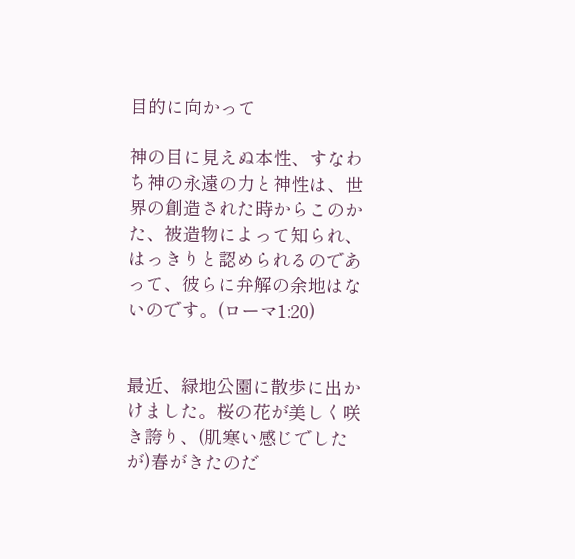目的に向かって

神の目に見えぬ本性、すなわち神の永遠の力と神性は、世界の創造された時からこのかた、被造物によって知られ、はっきりと認められるのであって、彼らに弁解の余地はないのです。(ローマ1:20)


最近、緑地公園に散歩に出かけました。桜の花が美しく咲き誇り、(肌寒い感じでしたが)春がきたのだ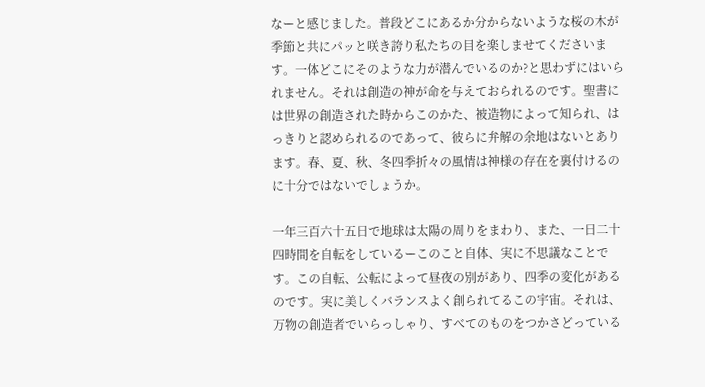なーと感じました。普段どこにあるか分からないような桜の木が季節と共にパッと咲き誇り私たちの目を楽しませてくださいます。一体どこにそのような力が潜んでいるのか?と思わずにはいられません。それは創造の神が命を与えておられるのです。聖書には世界の創造された時からこのかた、被造物によって知られ、はっきりと認められるのであって、彼らに弁解の余地はないとあります。春、夏、秋、冬四季折々の風情は神様の存在を裏付けるのに十分ではないでしょうか。

一年三百六十五日で地球は太陽の周りをまわり、また、一日二十四時間を自転をしているーこのこと自体、実に不思議なことです。この自転、公転によって昼夜の別があり、四季の変化があるのです。実に美しくバランスよく創られてるこの宇宙。それは、万物の創造者でいらっしゃり、すべてのものをつかさどっている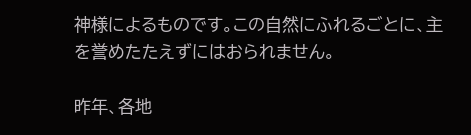神様によるものです。この自然にふれるごとに、主を誉めたたえずにはおられません。

昨年、各地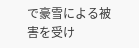で豪雪による被害を受け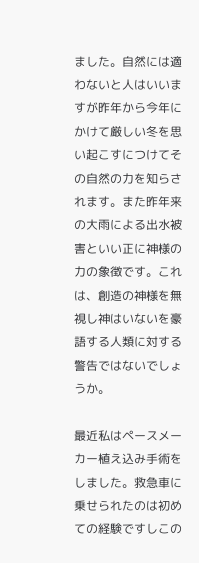ました。自然には適わないと人はいいますが昨年から今年にかけて厳しい冬を思い起こすにつけてその自然の力を知らされます。また昨年来の大雨による出水被害といい正に神様の力の象徴です。これは、創造の神様を無視し神はいないを豪語する人類に対する警告ではないでしょうか。

最近私はペースメーカー植え込み手術をしました。救急車に乗せられたのは初めての経験ですしこの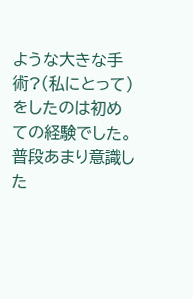ような大きな手術?(私にとって)をしたのは初めての経験でした。普段あまり意識した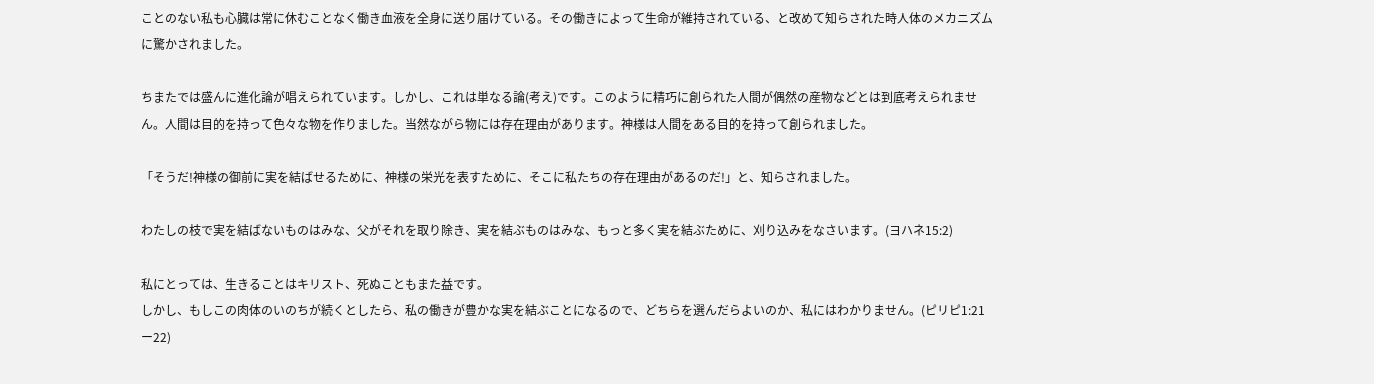ことのない私も心臓は常に休むことなく働き血液を全身に送り届けている。その働きによって生命が維持されている、と改めて知らされた時人体のメカニズムに驚かされました。

ちまたでは盛んに進化論が唱えられています。しかし、これは単なる論(考え)です。このように精巧に創られた人間が偶然の産物などとは到底考えられません。人間は目的を持って色々な物を作りました。当然ながら物には存在理由があります。神様は人間をある目的を持って創られました。

「そうだ!神様の御前に実を結ばせるために、神様の栄光を表すために、そこに私たちの存在理由があるのだ!」と、知らされました。

わたしの枝で実を結ばないものはみな、父がそれを取り除き、実を結ぶものはみな、もっと多く実を結ぶために、刈り込みをなさいます。(ヨハネ15:2)

私にとっては、生きることはキリスト、死ぬこともまた益です。
しかし、もしこの肉体のいのちが続くとしたら、私の働きが豊かな実を結ぶことになるので、どちらを選んだらよいのか、私にはわかりません。(ピリピ1:21ー22)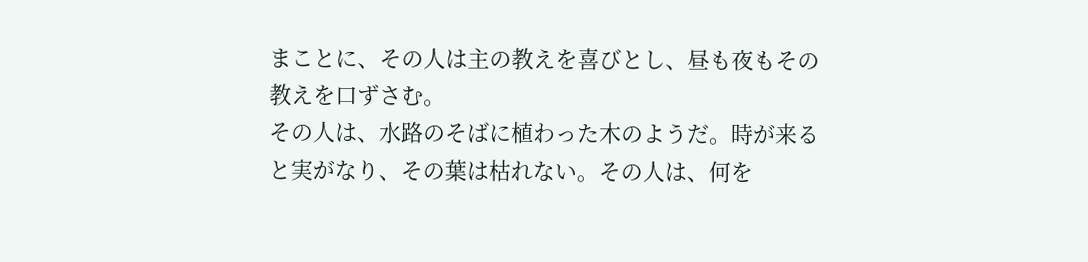まことに、その人は主の教えを喜びとし、昼も夜もその教えを口ずさむ。
その人は、水路のそばに植わった木のようだ。時が来ると実がなり、その葉は枯れない。その人は、何を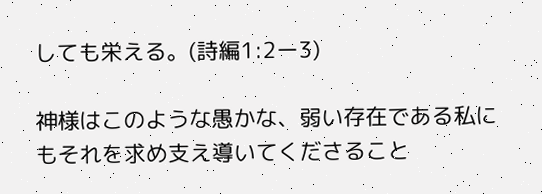しても栄える。(詩編1:2ー3)

神様はこのような愚かな、弱い存在である私にもそれを求め支え導いてくださること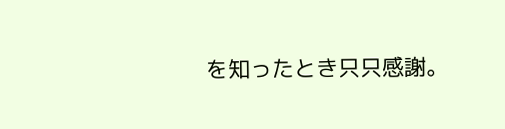を知ったとき只只感謝。